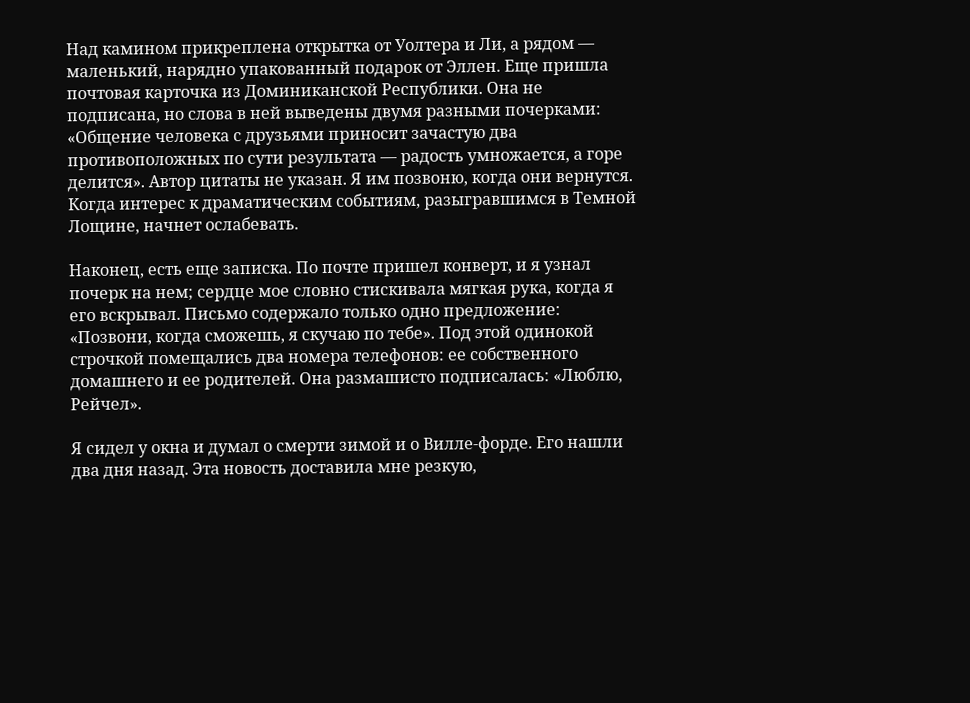Над камином прикреплена открытка от Уолтера и Ли, а рядом — маленький, нарядно упакованный подарок от Эллен. Еще пришла почтовая карточка из Доминиканской Республики. Она не подписана, но слова в ней выведены двумя разными почерками: «Общение человека с друзьями приносит зачастую два противоположных по сути результата — радость умножается, а горе делится». Автор цитаты не указан. Я им позвоню, когда они вернутся. Когда интерес к драматическим событиям, разыгравшимся в Темной Лощине, начнет ослабевать.

Наконец, есть еще записка. По почте пришел конверт, и я узнал почерк на нем; сердце мое словно стискивала мягкая рука, когда я его вскрывал. Письмо содержало только одно предложение: «Позвони, когда сможешь, я скучаю по тебе». Под этой одинокой строчкой помещались два номера телефонов: ее собственного домашнего и ее родителей. Она размашисто подписалась: «Люблю, Рейчел».

Я сидел у окна и думал о смерти зимой и о Вилле-форде. Его нашли два дня назад. Эта новость доставила мне резкую,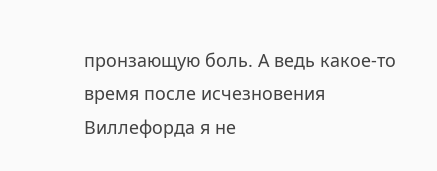пронзающую боль. А ведь какое-то время после исчезновения Виллефорда я не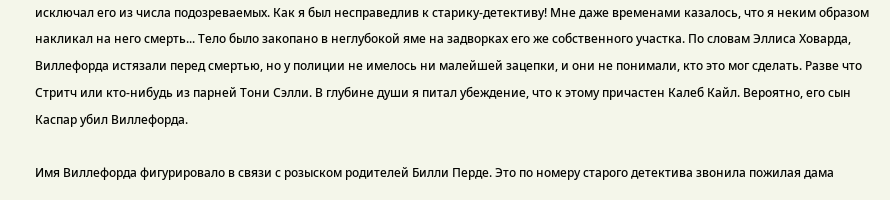исключал его из числа подозреваемых. Как я был несправедлив к старику-детективу! Мне даже временами казалось, что я неким образом накликал на него смерть... Тело было закопано в неглубокой яме на задворках его же собственного участка. По словам Эллиса Ховарда, Виллефорда истязали перед смертью, но у полиции не имелось ни малейшей зацепки, и они не понимали, кто это мог сделать. Разве что Стритч или кто-нибудь из парней Тони Сэлли. В глубине души я питал убеждение, что к этому причастен Калеб Кайл. Вероятно, его сын Каспар убил Виллефорда.

Имя Виллефорда фигурировало в связи с розыском родителей Билли Перде. Это по номеру старого детектива звонила пожилая дама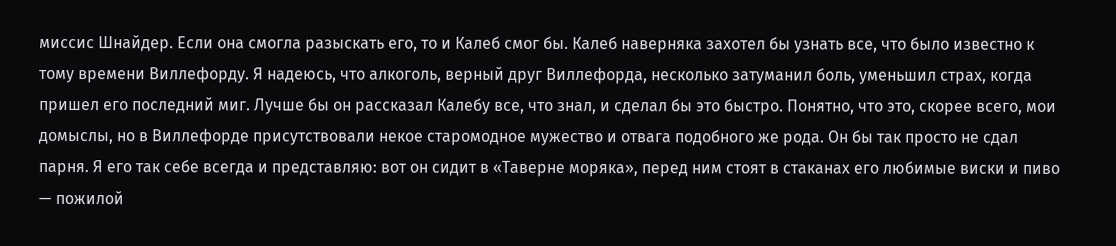миссис Шнайдер. Если она смогла разыскать его, то и Калеб смог бы. Калеб наверняка захотел бы узнать все, что было известно к тому времени Виллефорду. Я надеюсь, что алкоголь, верный друг Виллефорда, несколько затуманил боль, уменьшил страх, когда пришел его последний миг. Лучше бы он рассказал Калебу все, что знал, и сделал бы это быстро. Понятно, что это, скорее всего, мои домыслы, но в Виллефорде присутствовали некое старомодное мужество и отвага подобного же рода. Он бы так просто не сдал парня. Я его так себе всегда и представляю: вот он сидит в «Таверне моряка», перед ним стоят в стаканах его любимые виски и пиво — пожилой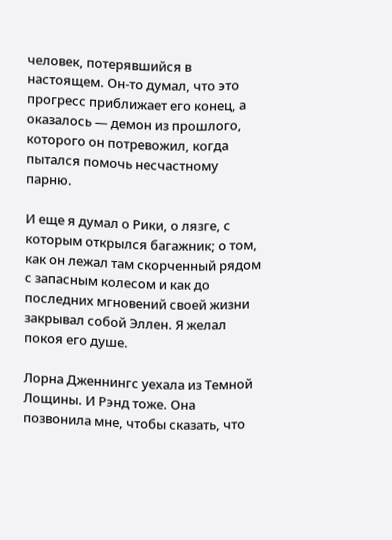человек, потерявшийся в настоящем. Он-то думал, что это прогресс приближает его конец, а оказалось — демон из прошлого, которого он потревожил, когда пытался помочь несчастному парню.

И еще я думал о Рики, о лязге, с которым открылся багажник; о том, как он лежал там скорченный рядом с запасным колесом и как до последних мгновений своей жизни закрывал собой Эллен. Я желал покоя его душе.

Лорна Дженнингс уехала из Темной Лощины. И Рэнд тоже. Она позвонила мне, чтобы сказать, что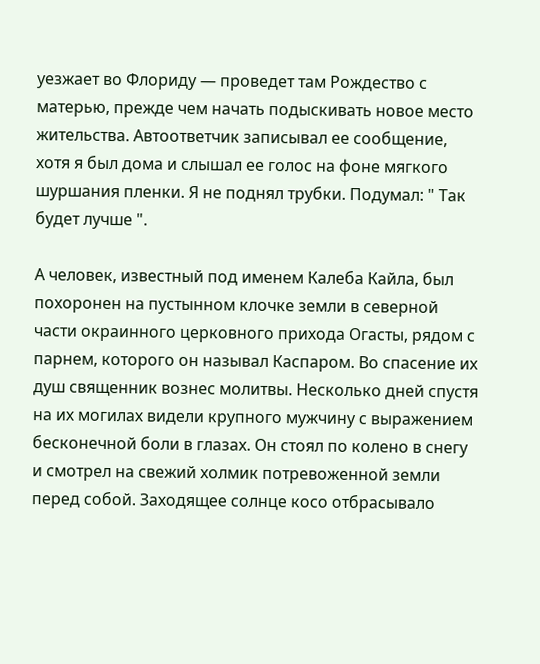уезжает во Флориду — проведет там Рождество с матерью, прежде чем начать подыскивать новое место жительства. Автоответчик записывал ее сообщение, хотя я был дома и слышал ее голос на фоне мягкого шуршания пленки. Я не поднял трубки. Подумал: " Так будет лучше ".

А человек, известный под именем Калеба Кайла, был похоронен на пустынном клочке земли в северной части окраинного церковного прихода Огасты, рядом с парнем, которого он называл Каспаром. Во спасение их душ священник вознес молитвы. Несколько дней спустя на их могилах видели крупного мужчину с выражением бесконечной боли в глазах. Он стоял по колено в снегу и смотрел на свежий холмик потревоженной земли перед собой. Заходящее солнце косо отбрасывало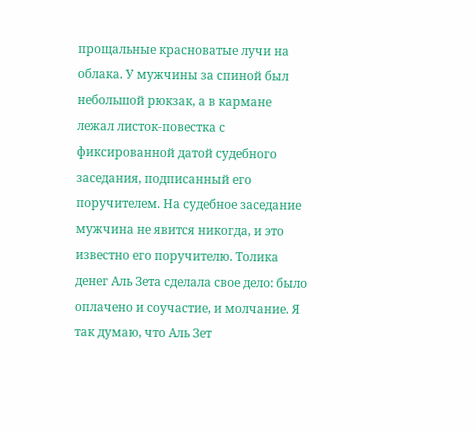прощальные красноватые лучи на облака. У мужчины за спиной был небольшой рюкзак, а в кармане лежал листок-повестка с фиксированной датой судебного заседания, подписанный его поручителем. На судебное заседание мужчина не явится никогда, и это известно его поручителю. Толика денег Аль Зета сделала свое дело: было оплачено и соучастие, и молчание. Я так думаю, что Аль Зет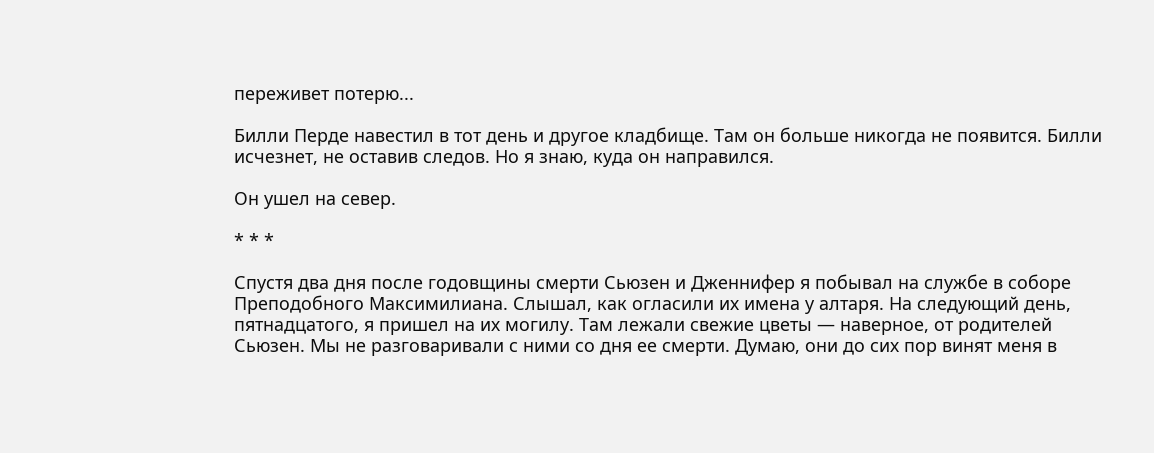переживет потерю...

Билли Перде навестил в тот день и другое кладбище. Там он больше никогда не появится. Билли исчезнет, не оставив следов. Но я знаю, куда он направился.

Он ушел на север.

* * *

Спустя два дня после годовщины смерти Сьюзен и Дженнифер я побывал на службе в соборе Преподобного Максимилиана. Слышал, как огласили их имена у алтаря. На следующий день, пятнадцатого, я пришел на их могилу. Там лежали свежие цветы — наверное, от родителей Сьюзен. Мы не разговаривали с ними со дня ее смерти. Думаю, они до сих пор винят меня в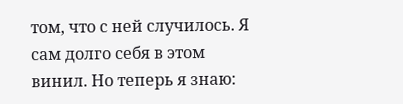том, что с ней случилось. Я сам долго себя в этом винил. Но теперь я знаю: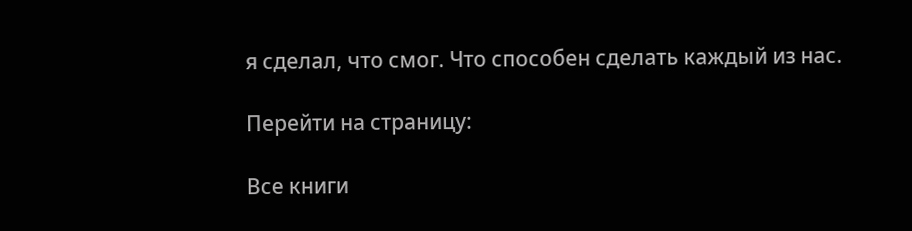я сделал, что смог. Что способен сделать каждый из нас.

Перейти на страницу:

Все книги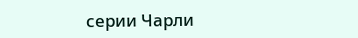серии Чарли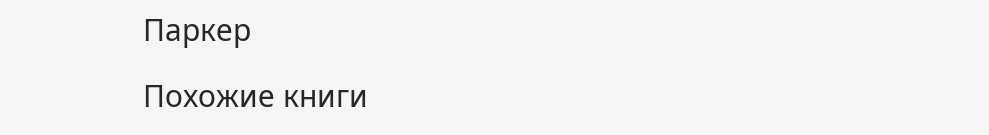Паркер

Похожие книги